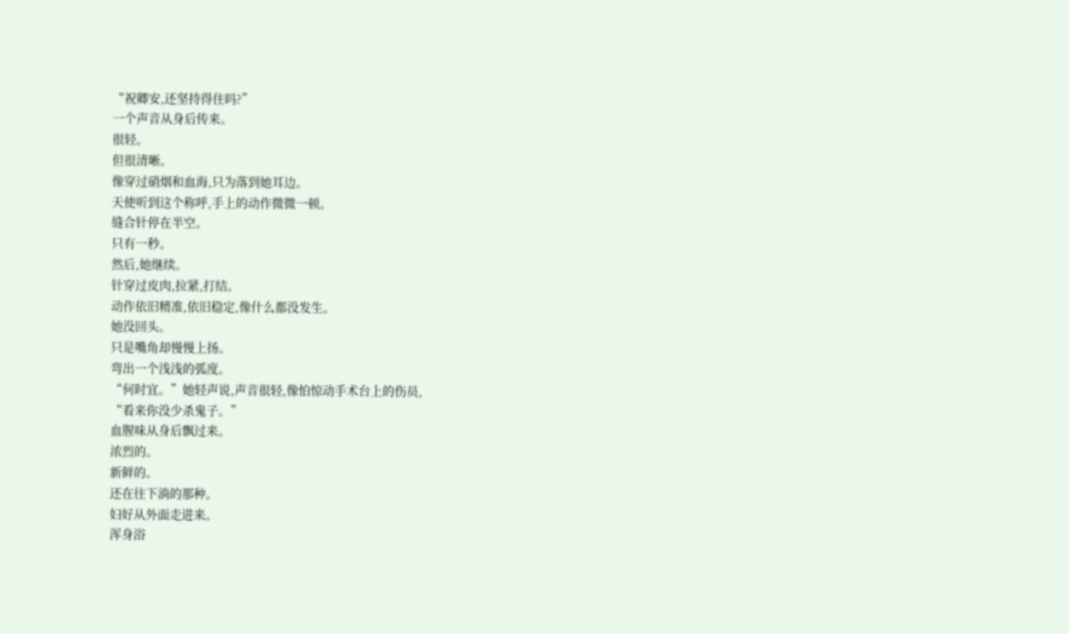“祝卿安,还坚持得住吗?”
一个声音从身后传来。
很轻。
但很清晰。
像穿过硝烟和血海,只为落到她耳边。
天使听到这个称呼,手上的动作微微一顿。
缝合针停在半空。
只有一秒。
然后,她继续。
针穿过皮肉,拉紧,打结。
动作依旧精准,依旧稳定,像什么都没发生。
她没回头。
只是嘴角却慢慢上扬。
弯出一个浅浅的弧度。
“何时宜。”她轻声说,声音很轻,像怕惊动手术台上的伤员,
“看来你没少杀鬼子。”
血腥味从身后飘过来。
浓烈的。
新鲜的。
还在往下淌的那种。
妇好从外面走进来。
浑身浴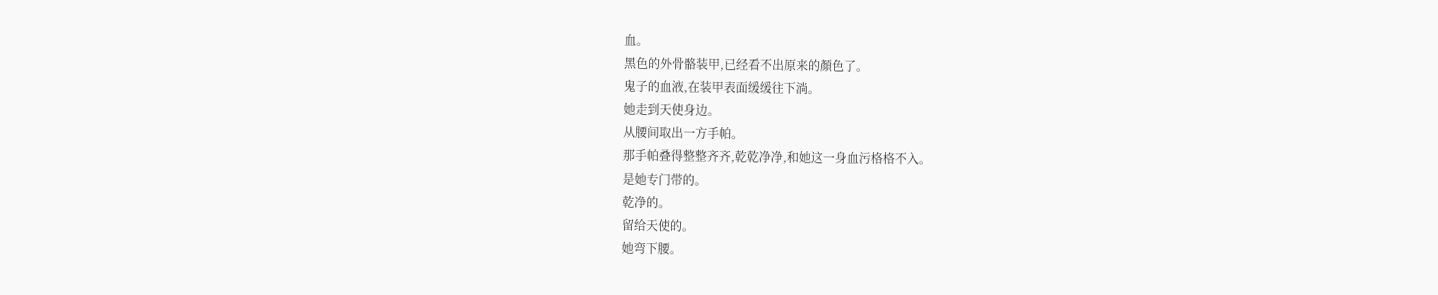血。
黑色的外骨骼装甲,已经看不出原来的顏色了。
鬼子的血液,在装甲表面缓缓往下淌。
她走到天使身边。
从腰间取出一方手帕。
那手帕叠得整整齐齐,乾乾净净,和她这一身血污格格不入。
是她专门带的。
乾净的。
留给天使的。
她弯下腰。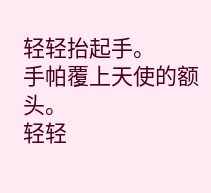轻轻抬起手。
手帕覆上天使的额头。
轻轻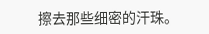擦去那些细密的汗珠。